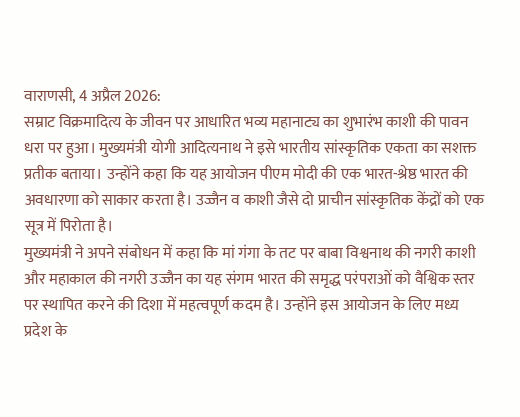वाराणसी, 4 अप्रैल 2026:
सम्राट विक्रमादित्य के जीवन पर आधारित भव्य महानाट्य का शुभारंभ काशी की पावन धरा पर हुआ। मुख्यमंत्री योगी आदित्यनाथ ने इसे भारतीय सांस्कृतिक एकता का सशक्त प्रतीक बताया। उन्होंने कहा कि यह आयोजन पीएम मोदी की एक भारत-श्रेष्ठ भारत की अवधारणा को साकार करता है। उज्जैन व काशी जैसे दो प्राचीन सांस्कृतिक केंद्रों को एक सूत्र में पिरोता है।
मुख्यमंत्री ने अपने संबोधन में कहा कि मां गंगा के तट पर बाबा विश्वनाथ की नगरी काशी और महाकाल की नगरी उज्जैन का यह संगम भारत की समृद्ध परंपराओं को वैश्विक स्तर पर स्थापित करने की दिशा में महत्वपूर्ण कदम है। उन्होंने इस आयोजन के लिए मध्य प्रदेश के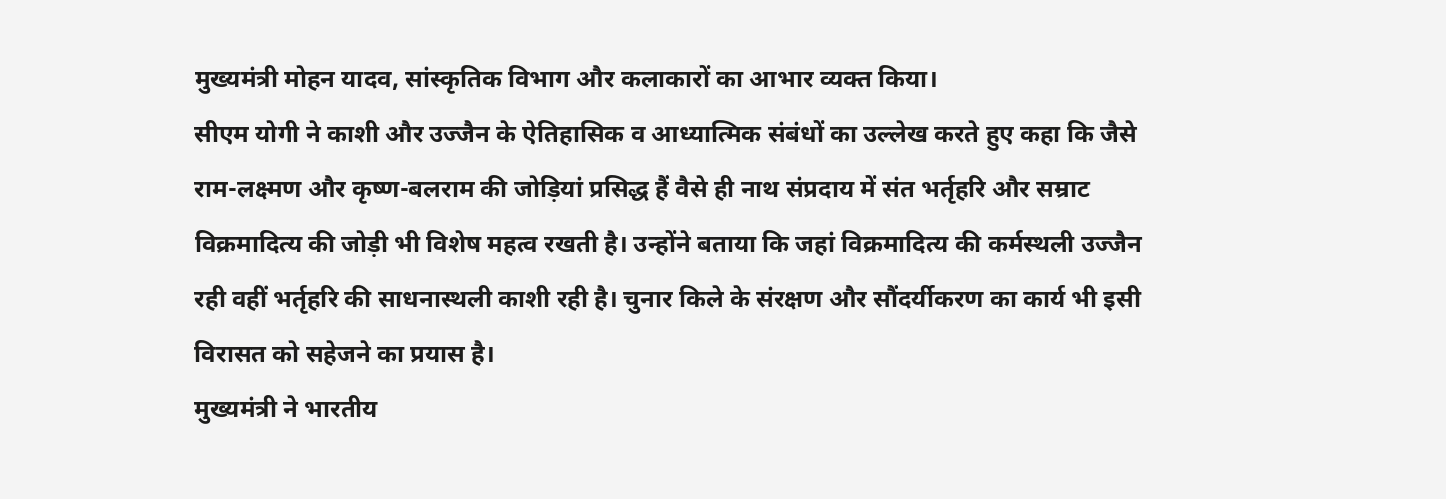मुख्यमंत्री मोहन यादव, सांस्कृतिक विभाग और कलाकारों का आभार व्यक्त किया।
सीएम योगी ने काशी और उज्जैन के ऐतिहासिक व आध्यात्मिक संबंधों का उल्लेख करते हुए कहा कि जैसे राम-लक्ष्मण और कृष्ण-बलराम की जोड़ियां प्रसिद्ध हैं वैसे ही नाथ संप्रदाय में संत भर्तृहरि और सम्राट विक्रमादित्य की जोड़ी भी विशेष महत्व रखती है। उन्होंने बताया कि जहां विक्रमादित्य की कर्मस्थली उज्जैन रही वहीं भर्तृहरि की साधनास्थली काशी रही है। चुनार किले के संरक्षण और सौंदर्यीकरण का कार्य भी इसी विरासत को सहेजने का प्रयास है।
मुख्यमंत्री ने भारतीय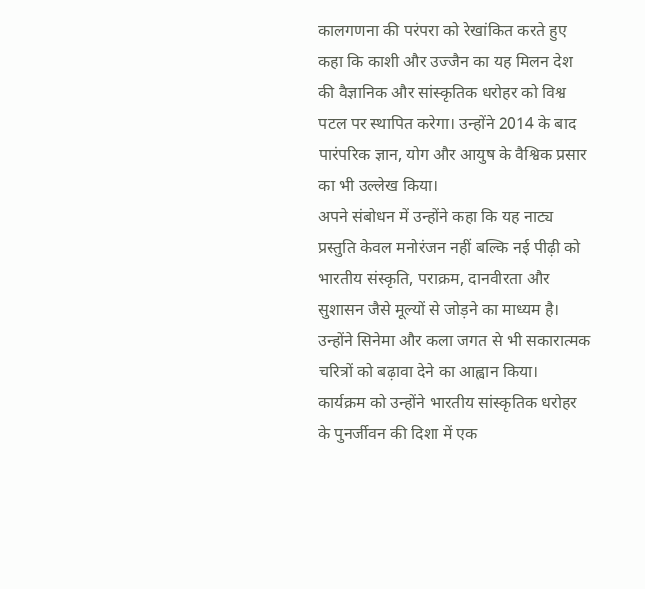कालगणना की परंपरा को रेखांकित करते हुए कहा कि काशी और उज्जैन का यह मिलन देश की वैज्ञानिक और सांस्कृतिक धरोहर को विश्व पटल पर स्थापित करेगा। उन्होंने 2014 के बाद पारंपरिक ज्ञान, योग और आयुष के वैश्विक प्रसार का भी उल्लेख किया।
अपने संबोधन में उन्होंने कहा कि यह नाट्य प्रस्तुति केवल मनोरंजन नहीं बल्कि नई पीढ़ी को भारतीय संस्कृति, पराक्रम, दानवीरता और सुशासन जैसे मूल्यों से जोड़ने का माध्यम है। उन्होंने सिनेमा और कला जगत से भी सकारात्मक चरित्रों को बढ़ावा देने का आह्वान किया।
कार्यक्रम को उन्होंने भारतीय सांस्कृतिक धरोहर के पुनर्जीवन की दिशा में एक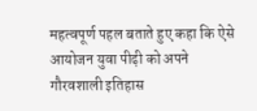महत्वपूर्ण पहल बताते हुए कहा कि ऐसे आयोजन युवा पीढ़ी को अपने गौरवशाली इतिहास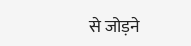से जोड़ने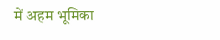में अहम भूमिका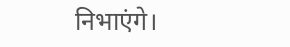निभाएंगे।